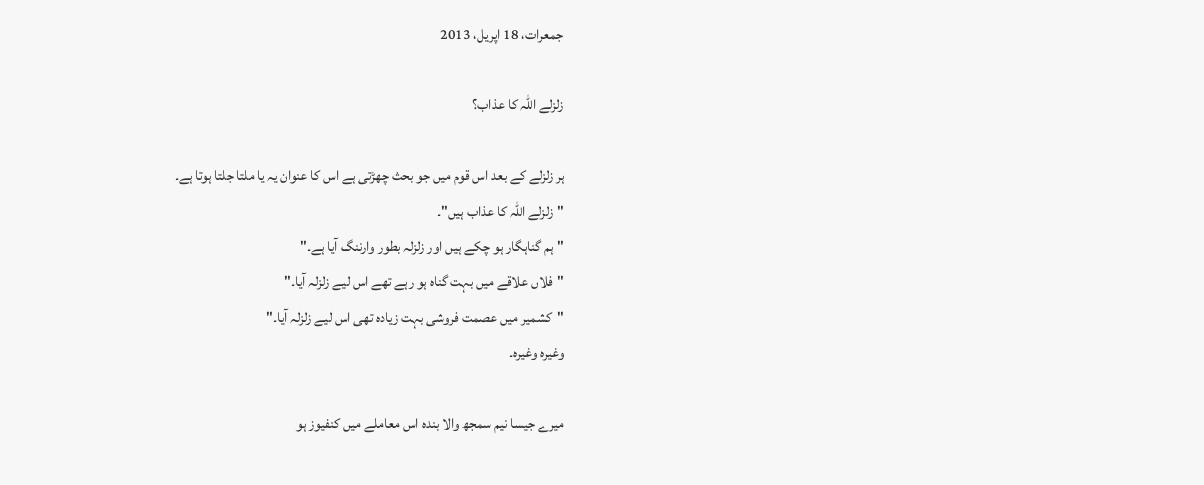جمعرات، 18 اپریل، 2013

زلزلے اللہ کا عذاب؟

ہر زلزلے کے بعد اس قوم میں جو بحث چھڑتی ہے اس کا عنوان یہ یا ملتا جلتا ہوتا ہے۔
"زلزلے اللہ کا عذاب ہیں"۔
"ہم گناہگار ہو چکے ہیں اور زلزلہ بطور وارننگ آیا ہے۔"
"فلاں علاقے میں بہت گناہ ہو رہے تھے اس لیے زلزلہ آیا۔"
"کشمیر میں عصمت فروشی بہت زیادہ تھی اس لیے زلزلہ آیا۔"
وغیرہ وغیرہ۔

میرے جیسا نیم سمجھ والا بندہ اس معاملے میں کنفیوز ہو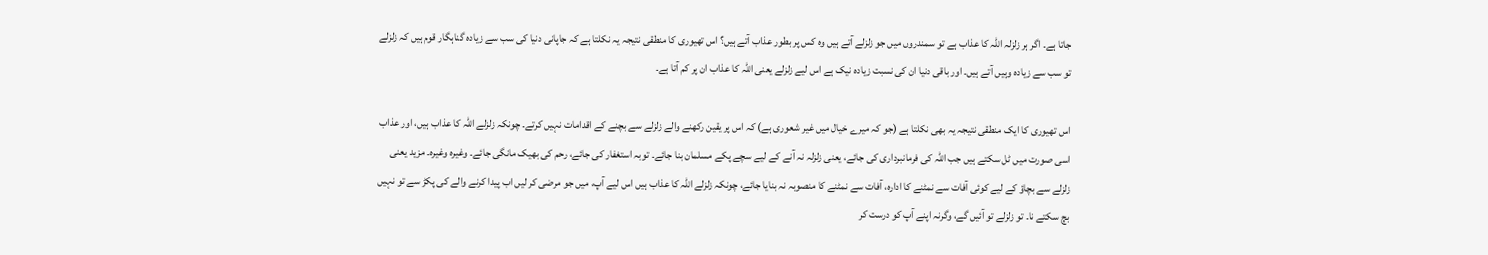جاتا ہے۔ اگر ہر زلزلہ اللہ کا عذاب ہے تو سمندروں میں جو زلزلے آتے ہیں وہ کس پر بطور عذاب آتے ہیں؟ اس تھیوری کا منطقی نتیجہ یہ نکلتا ہے کہ جاپانی دنیا کی سب سے زیادہ گناہگار قوم ہیں کہ زلزلے تو سب سے زیادہ وہیں آتے ہیں۔ اور باقی دنیا ان کی نسبت زیادہ نیک ہے اس لیے زلزلے یعنی اللہ کا عذاب ان پر کم آتا ہے۔

اس تھیوری کا ایک منطقی نتیجہ یہ بھی نکلتا ہے (جو کہ میرے خیال میں غیر شعوری ہے) کہ اس پر یقین رکھنے والے زلزلے سے بچنے کے اقدامات نہیں کرتے۔ چونکہ زلزلے اللہ کا عذاب ہیں، اور عذاب اسی صورت میں ٹل سکتے ہیں جب اللہ کی فرمانبرداری کی جائے، یعنی زلزلہ نہ آنے کے لیے سچے پکے مسلمان بنا جائے۔ توبہ استغفار کی جائے، رحم کی بھیک مانگی جائے۔ وغیرہ وغیرہ۔ مزید یعنی زلزلے سے بچاؤ کے لیے کوئی آفات سے نمٹنے کا ادارہ، آفات سے نمٹنے کا منصوبہ نہ بنایا جائے، چونکہ زلزلے اللہ کا عذاب ہیں اس لیے آپ، میں جو مرضی کر لیں اب پیدا کرنے والے کی پکڑ سے تو نہیں بچ سکتے نا۔ تو زلزلے تو آئیں گے، وگرنہ اپنے آپ کو درست کر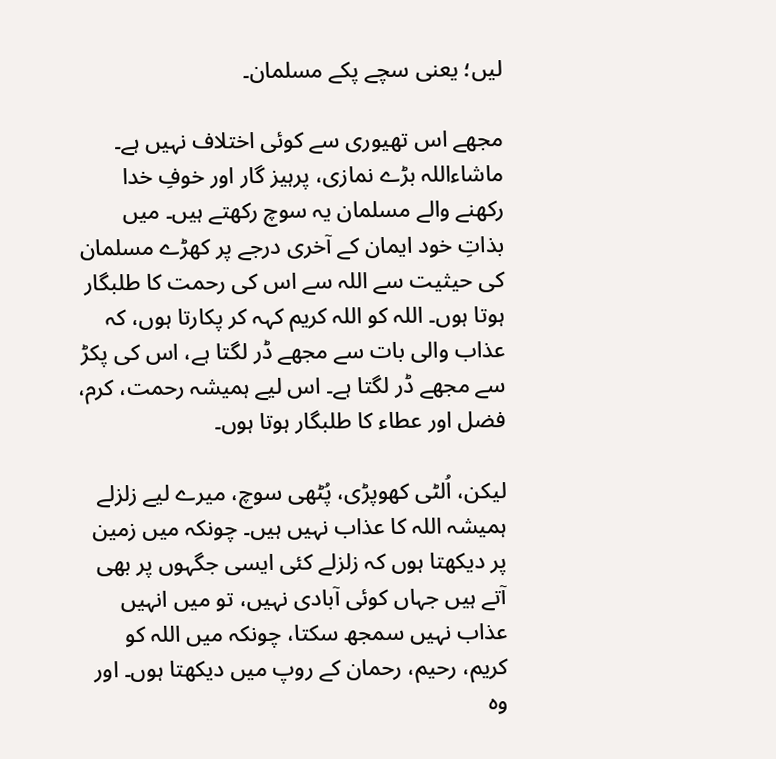لیں؛ یعنی سچے پکے مسلمان۔

مجھے اس تھیوری سے کوئی اختلاف نہیں ہے۔ ماشاءاللہ بڑے نمازی، پرہیز گار اور خوفِ خدا رکھنے والے مسلمان یہ سوچ رکھتے ہیں۔ میں بذاتِ خود ایمان کے آخری درجے پر کھڑے مسلمان کی حیثیت سے اللہ سے اس کی رحمت کا طلبگار ہوتا ہوں۔ اللہ کو اللہ کریم کہہ کر پکارتا ہوں، کہ عذاب والی بات سے مجھے ڈر لگتا ہے، اس کی پکڑ سے مجھے ڈر لگتا ہے۔ اس لیے ہمیشہ رحمت، کرم، فضل اور عطاء کا طلبگار ہوتا ہوں۔

لیکن، اُلٹی کھوپڑی، پُٹھی سوچ، میرے لیے زلزلے ہمیشہ اللہ کا عذاب نہیں ہیں۔ چونکہ میں زمین پر دیکھتا ہوں کہ زلزلے کئی ایسی جگہوں پر بھی آتے ہیں جہاں کوئی آبادی نہیں، تو میں انہیں عذاب نہیں سمجھ سکتا، چونکہ میں اللہ کو کریم، رحیم، رحمان کے روپ میں دیکھتا ہوں۔ اور وہ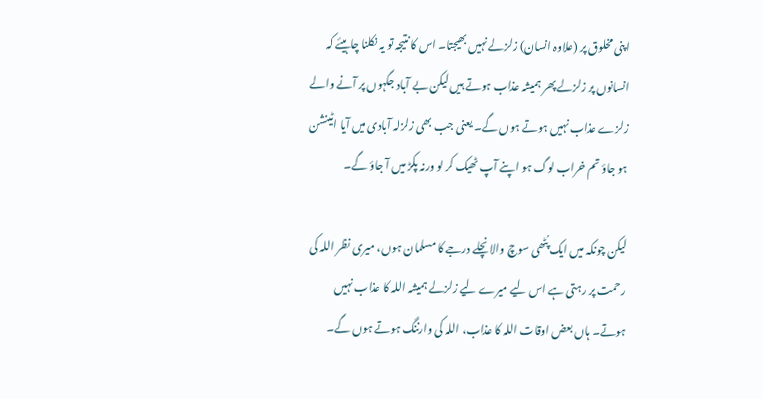اپنی مخلوق پر (علاوہ انسان) زلزلے نہیں بھیجتا۔ اس کا نتیجہ تو یہ نکلنا چاہیئے کہ انسانوں پر زلزلے پھر ہمیشہ عذاب ہوتے ہیں لیکن بے آباد جگہوں پر آنے والے زلزے عذاب نہیں ہوتے ہوں گے۔ یعنی جب بھی زلزلہ آبادی میں آیا اٹینشن ہو جاؤ تم خراب لوگ ہو اپنے آپ ٹھیک کر لو ورنہ پکڑ میں آ جاؤ گے۔

لیکن چونکہ میں ایک پُٹھی سوچ والا نچلے درجے کا مسلمان ہوں، میری نظر اللہ کی رحمت پر رہتی ہے اس لیے میرے لیے زلزلے ہمیشہ اللہ کا عذاب نہیں ہوتے۔ ہاں بعض اوقات اللہ کا عذاب، اللہ کی وارننگ ہوتے ہوں گے۔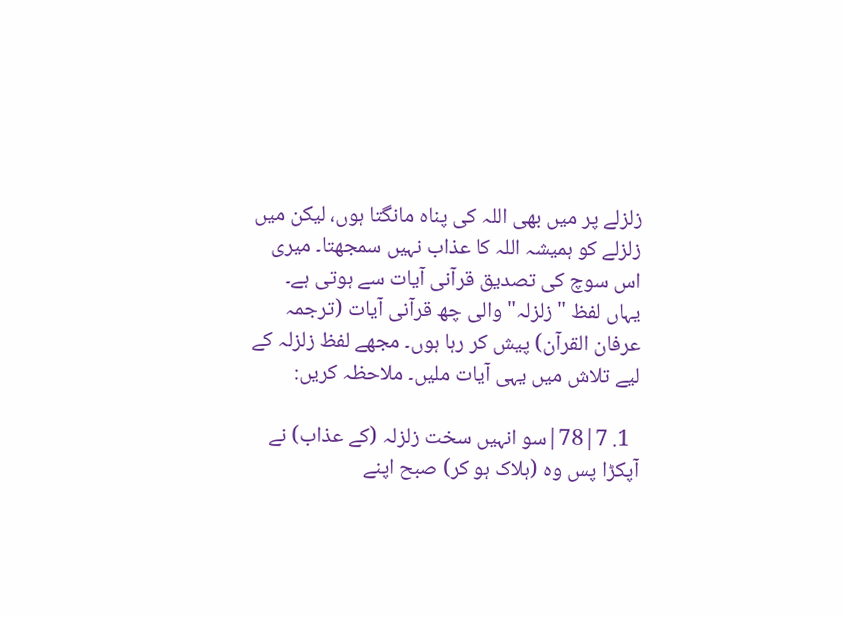زلزلے پر میں بھی اللہ کی پناہ مانگتا ہوں، لیکن میں زلزلے کو ہمیشہ اللہ کا عذاب نہیں سمجھتا۔ میری اس سوچ کی تصدیق قرآنی آیات سے ہوتی ہے۔ یہاں لفظ "زلزلہ" والی چھ قرآنی آیات (ترجمہ عرفان القرآن) پیش کر رہا ہوں۔ مجھے لفظ زلزلہ کے لیے تلاش میں یہی آیات ملیں۔ ملاحظہ کریں:

  1. 7|78|سو انہیں سخت زلزلہ (کے عذاب) نے آپکڑا پس وہ (ہلاک ہو کر) صبح اپنے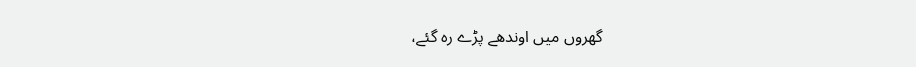گھروں میں اوندھے پڑے رہ گئے،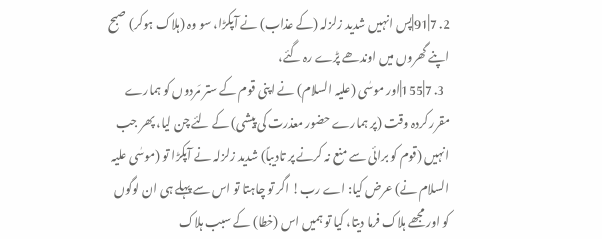2. 7|91|پس انہیں شدید زلزلہ (کے عذاب) نے آپکڑا، سو وہ (ہلاک ہوکر) صبح اپنے گھروں میں اوندھے پڑے رہ گئے،
  3. 7|155|اور موسٰی (علیہ السلام) نے اپنی قوم کے ستر مَردوں کو ہمارے مقرر کردہ وقت (پر ہمارے حضور معذرت کی پیشی) کے لئے چن لیا، پھر جب انہیں (قوم کو برائی سے منع نہ کرنے پر تادیباً) شدید زلزلہ نے آپکڑا تو (موسٰی علیہ السلام نے) عرض کیا: اے رب! اگر تو چاہتا تو اس سے پہلے ہی ان لوگوں کو اور مجھے ہلاک فرما دیتا، کیا تو ہمیں اس (خطا) کے سبب ہلاک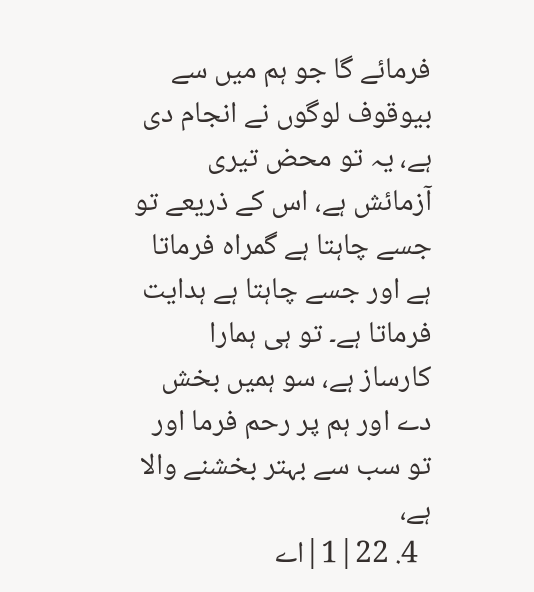فرمائے گا جو ہم میں سے بیوقوف لوگوں نے انجام دی ہے، یہ تو محض تیری آزمائش ہے، اس کے ذریعے تو جسے چاہتا ہے گمراہ فرماتا ہے اور جسے چاہتا ہے ہدایت فرماتا ہے۔ تو ہی ہمارا کارساز ہے، سو ہمیں بخش دے اور ہم پر رحم فرما اور تو سب سے بہتر بخشنے والا ہے،
  4. 22|1|اے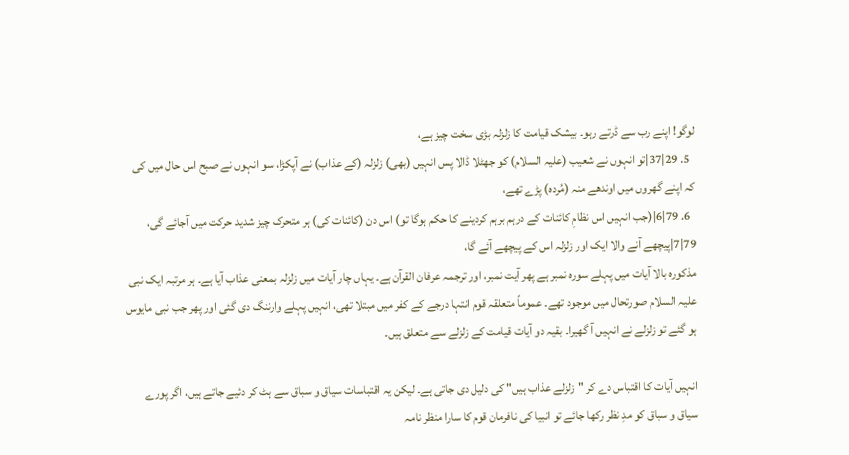لوگو! اپنے رب سے ڈرتے رہو۔ بیشک قیامت کا زلزلہ بڑی سخت چیز ہے،
  5. 29|37|تو انہوں نے شعیب (علیہ السلام) کو جھٹلا ڈالا پس انہیں (بھی) زلزلہ (کے عذاب) نے آپکڑا، سو انہوں نے صبح اس حال میں کی کہ اپنے گھروں میں اوندھے منہ (مُردہ) پڑے تھے،
  6. 79|6|(جب انہیں اس نظامِ کائنات کے درہم برہم کردینے کا حکم ہوگا تو) اس دن (کائنات کی) ہر متحرک چیز شدید حرکت میں آجائے گی، 79|7|پیچھے آنے والا ایک اور زلزلہ اس کے پیچھے آئے گا،
مذکورہ بالا آیات میں پہلے سورہ نمبر ہے پھر آیت نمبر، اور ترجمہ عرفان القرآن ہے۔ یہاں چار آیات میں زلزلہ بمعنی عذاب آیا ہے۔ ہر مرتبہ ایک نبی علیہ السلام صورتحال میں موجود تھے۔ عموماً متعلقہ قوم انتہا درجے کے کفر میں مبتلا تھی، انہیں پہلے وارننگ دی گئی اور پھر جب نبی مایوس ہو گئے تو زلزلے نے انہیں آ گھیرا۔ بقیہ دو آیات قیامت کے زلزلے سے متعلق ہیں۔

انہیں آیات کا اقتباس دے کر "زلزلے عذاب ہیں" کی دلیل دی جاتی ہے۔ لیکن یہ اقتباسات سیاق و سباق سے ہٹ کر دئیے جاتے ہیں، اگر پورے سیاق و سباق کو مدِ نظر رکھا جائے تو انبیا کی نافرمان قوم کا سارا منظر نامہ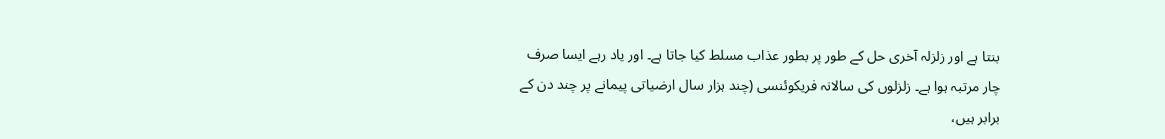بنتا ہے اور زلزلہ آخری حل کے طور پر بطور عذاب مسلط کیا جاتا ہے۔ اور یاد رہے ایسا صرف چار مرتبہ ہوا ہے۔ زلزلوں کی سالانہ فریکوئنسی (چند ہزار سال ارضیاتی پیمانے پر چند دن کے برابر ہیں،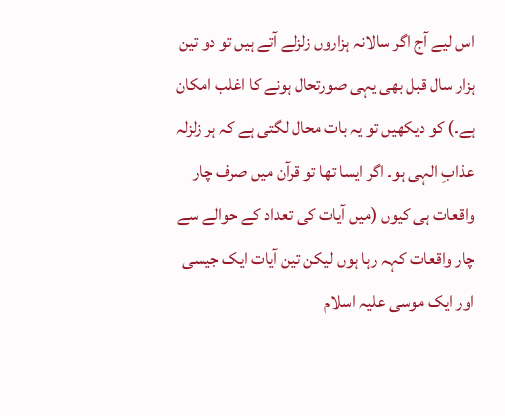اس لیے آج اگر سالانہ ہزاروں زلزلے آتے ہیں تو دو تین ہزار سال قبل بھی یہی صورتحال ہونے کا اغلب امکان ہے۔) کو دیکھیں تو یہ بات محال لگتی ہے کہ ہر زلزلہ عذابِ الہی ہو۔ اگر ایسا تھا تو قرآن میں صرف چار واقعات ہی کیوں (میں آیات کی تعداد کے حوالے سے چار واقعات کہہ رہا ہوں لیکن تین آیات ایک جیسی اور ایک موسی علیہ اسلام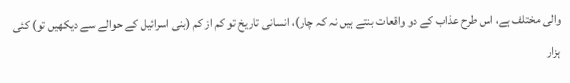والی مختلف ہے، اس طرح عذاب کے دو واقعات بنتے ہیں نہ کہ چار)، انسانی تاریخ تو کم از کم (بنی اسرائیل کے حوالے سے دیکھیں تو) کئی ہزار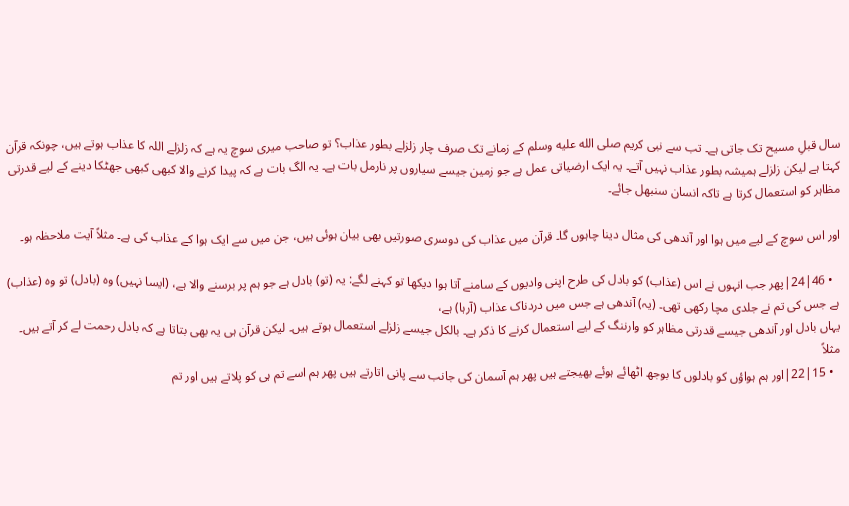سال قبلِ مسیح تک جاتی ہے۔ تب سے نبی کریم صلى الله عليه وسلم کے زمانے تک صرف چار زلزلے بطور عذاب؟ تو صاحب میری سوچ یہ ہے کہ زلزلے اللہ کا عذاب ہوتے ہیں، چونکہ قرآن کہتا ہے لیکن زلزلے ہمیشہ بطور عذاب نہیں آتے۔ یہ ایک ارضیاتی عمل ہے جو زمین جیسے سیاروں پر نارمل بات ہے۔ یہ الگ بات ہے کہ پیدا کرنے والا کبھی کبھی جھٹکا دینے کے لیے قدرتی مظاہر کو استعمال کرتا ہے تاکہ انسان سنبھل جائے۔

اور اس سوچ کے لیے میں ہوا اور آندھی کی مثال دینا چاہوں گا۔ قرآن میں عذاب کی دوسری صورتیں بھی بیان ہوئی ہیں، جن میں سے ایک ہوا کے عذاب کی ہے۔ مثلاً آیت ملاحظہ ہو۔

  • 46|24|پھر جب انہوں نے اس (عذاب) کو بادل کی طرح اپنی وادیوں کے سامنے آتا ہوا دیکھا تو کہنے لگے: یہ (تو) بادل ہے جو ہم پر برسنے والا ہے، (ایسا نہیں) وہ (بادل) تو وہ (عذاب) ہے جس کی تم نے جلدی مچا رکھی تھی۔ (یہ) آندھی ہے جس میں دردناک عذاب (آرہا) ہے،
یہاں بادل اور آندھی جیسے قدرتی مظاہر کو وارننگ کے لیے استعمال کرنے کا ذکر ہے۔ بالکل جیسے زلزلے استعمال ہوتے ہیں۔ لیکن قرآن ہی یہ بھی بتاتا ہے کہ بادل رحمت لے کر آتے ہیں۔ مثلاً
  • 15|22|اور ہم ہواؤں کو بادلوں کا بوجھ اٹھائے ہوئے بھیجتے ہیں پھر ہم آسمان کی جانب سے پانی اتارتے ہیں پھر ہم اسے تم ہی کو پلاتے ہیں اور تم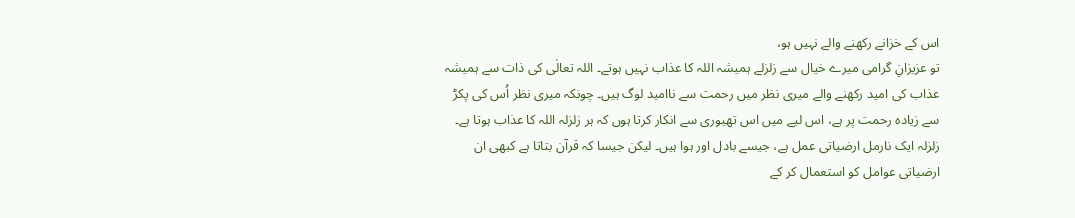اس کے خزانے رکھنے والے نہیں ہو،
تو عزیزانِ گرامی میرے خیال سے زلزلے ہمیشہ اللہ کا عذاب نہیں ہوتے۔ اللہ تعالٰی کی ذات سے ہمیشہ عذاب کی امید رکھنے والے میری نظر میں رحمت سے ناامید لوگ ہیں۔ چونکہ میری نظر اُس کی پکڑ سے زیادہ رحمت پر ہے، اس لیے میں اس تھیوری سے انکار کرتا ہوں کہ ہر زلزلہ اللہ کا عذاب ہوتا ہے۔ زلزلہ ایک نارمل ارضیاتی عمل ہے، جیسے بادل اور ہوا ہیں۔ لیکن جیسا کہ قرآن بتاتا ہے کبھی ان ارضیاتی عوامل کو استعمال کر کے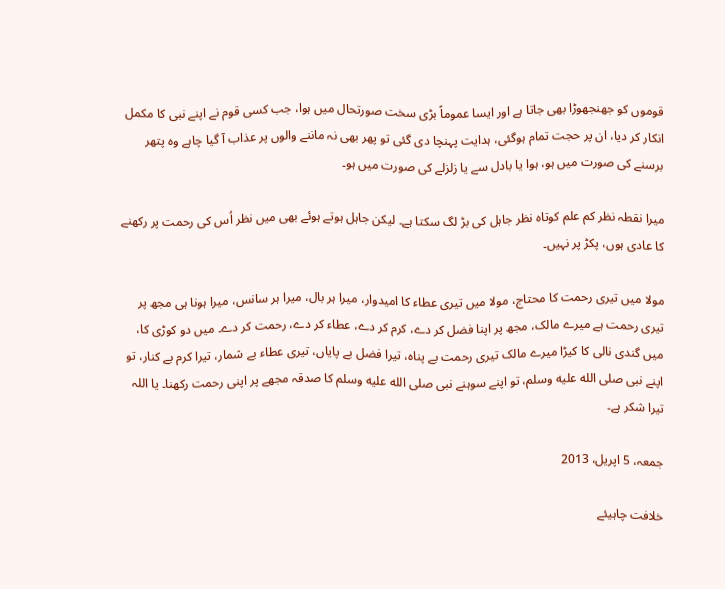قوموں کو جھنجھوڑا بھی جاتا ہے اور ایسا عموماً بڑی سخت صورتحال میں ہوا، جب کسی قوم نے اپنے نبی کا مکمل انکار کر دیا، ان پر حجت تمام ہوگئی، ہدایت پہنچا دی گئی تو پھر بھی نہ ماننے والوں پر عذاب آ گیا چاہے وہ پتھر برسنے کی صورت میں ہو، ہوا یا بادل سے یا زلزلے کی صورت میں ہو۔

میرا نقطہ نظر کم علم کوتاہ نظر جاہل کی بڑ لگ سکتا ہے۔ لیکن جاہل ہوتے ہوئے بھی میں نظر اُس کی رحمت پر رکھنے کا عادی ہوں، پکڑ پر نہیں۔

مولا میں تیری رحمت کا محتاج، مولا میں تیری عطاء کا امیدوار، میرا ہر بال، میرا ہر سانس، میرا ہونا ہی مجھ پر تیری رحمت ہے میرے مالک، مجھ پر اپنا فضل کر دے، کرم کر دے، عطاء کر دے، رحمت کر دے۔ میں دو کوڑی کا، میں گندی نالی کا کیڑا میرے مالک تیری رحمت بے پناہ، تیرا فضل بے پایاں، تیری عطاء بے شمار، تیرا کرم بے کنار، تو اپنے نبی صلى الله عليه وسلم، تو اپنے سوہنے نبی صلى الله عليه وسلم کا صدقہ مجھے پر اپنی رحمت رکھنا۔ یا اللہ تیرا شکر ہے۔

جمعہ، 5 اپریل، 2013

خلافت چاہیئے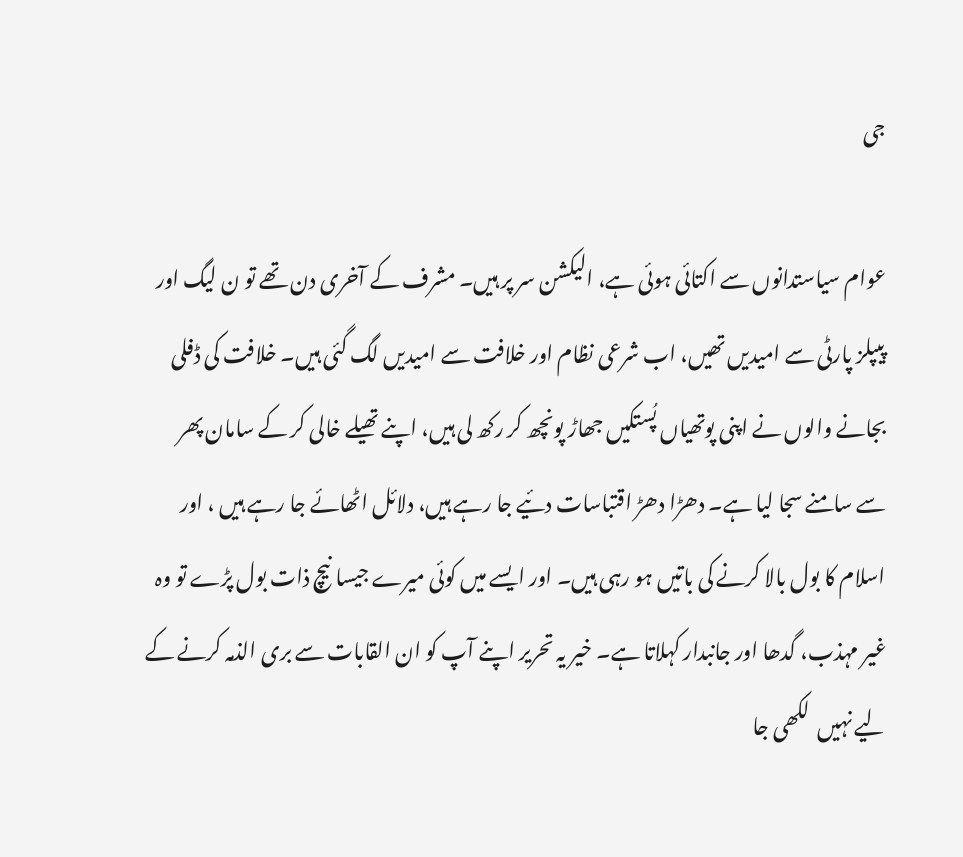جی

عوام سیاستدانوں سے اکتائی ہوئی ہے، الیکشن سر پر ہیں۔ مشرف کے آخری دن تھے تو ن لیگ اور پیپلز پارٹی سے امیدیں تھیں، اب شرعی نظام اور خلافت سے امیدیں لگ گئی ہیں۔ خلافت کی ڈفلی بجانے والوں نے اپنی پوتھیاں پُستکیں جھاڑ پونچھ کر رکھ لی ہیں، اپنے تھیلے خالی کر کے سامان پھر سے سامنے سجا لیا ہے۔ دھڑا دھڑ اقتباسات دئیے جا رہے ہیں، دلائل اٹھائے جا رہے ہیں ، اور اسلام کا بول بالا کرنے کی باتیں ہو رہی ہیں۔ اور ایسے میں کوئی میرے جیسا نیچ ذات بول پڑے تو وہ غیر مہذب، گدھا اور جانبدار کہلاتا ہے۔ خیر یہ تحریر اپنے آپ کو ان القابات سے بری الذمہ کرنے کے لیے نہیں  لکھی جا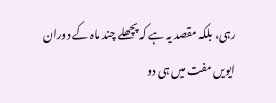رہی، بلکہ مقصد یہ ہے کہ پچھلے چند ماہ کے دوران ایویں مفت میں ہی دو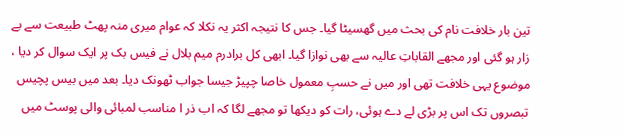تین بار خلافت نام کی بحث میں گھسیٹا گیا۔ جس کا نتیجہ اکثر یہ نکلا کہ عوام میری منہ پھٹ طبیعت سے بے زار ہو گئی اور مجھے القاباتِ عالیہ سے بھی نوازا گیا۔ ابھی کل برادرم میم بلال نے فیس بک پر ایک سوال کر دیا ، موضوع یہی خلافت تھی اور میں نے حسبِ معمول خاصا چپیڑ جیسا جواب ٹھونک دیا۔ بعد میں بیس پچیس تبصروں تک اس پر بڑی لے دے ہوئی، رات کو دیکھا تو مجھے لگا کہ اب ذر ا مناسب لمبائی والی پوسٹ میں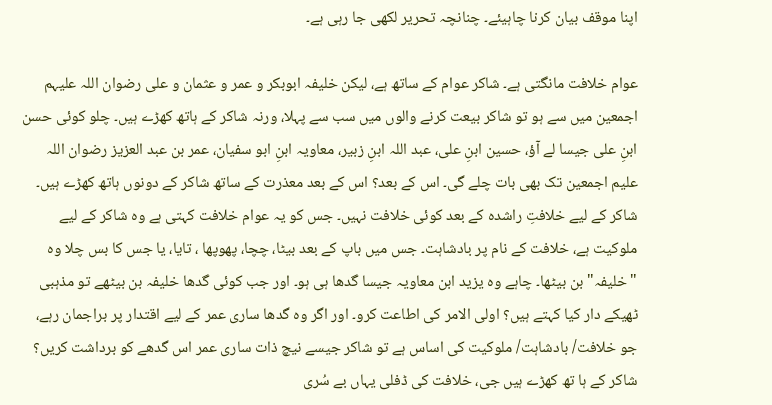اپنا موقف بیان کرنا چاہیئے۔ چنانچہ تحریر لکھی جا رہی ہے۔

عوام خلافت مانگتی ہے۔ شاکر عوام کے ساتھ ہے، لیکن خلیفہ ابوبکر و عمر و عثمان و علی رضوان اللہ علیہم اجمعین میں سے ہو تو شاکر بیعت کرنے والوں میں سب سے پہلا، ورنہ شاکر کے ہاتھ کھڑے ہیں۔ چلو کوئی حسن ابنِ علی جیسا لے آؤ، حسین ابنِ علی، عبد اللہ ابنِ زبیر، معاویہ ابنِ ابو سفیان، عمر بن عبد العزیز رضوان اللہ علیم اجمعین تک بھی بات چلے گی۔ اس کے بعد؟ اس کے بعد معذرت کے ساتھ شاکر کے دونوں ہاتھ کھڑے ہیں۔ شاکر کے لیے خلافتِ راشدہ کے بعد کوئی خلافت نہیں۔ جس کو یہ عوام خلافت کہتی ہے وہ شاکر کے لیے ملوکیت ہے، خلافت کے نام پر بادشاہت۔ جس میں باپ کے بعد بیٹا، چچا، پھوپھا ، تایا، یا جس کا بس چلا وہ "خلیفہ" بن بیٹھا۔ چاہے وہ یزید ابن معاویہ جیسا گدھا ہی ہو۔ اور جب کوئی گدھا خلیفہ بن بیٹھے تو مذہبی ٹھیکے دار کیا کہتے ہیں؟ اولی الامر کی اطاعت کرو۔ اور اگر وہ گدھا ساری عمر کے لیے اقتدار پر براجمان رہے، جو خلافت/ بادشاہت/ ملوکیت کی اساس ہے تو شاکر جیسے نیچ ذات ساری عمر اس گدھے کو برداشت کریں؟ شاکر کے ہا تھ کھڑے ہیں جی، خلافت کی ڈفلی یہاں بے سُری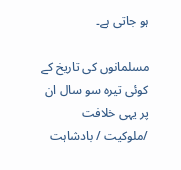ہو جاتی ہے۔

مسلمانوں کی تاریخ کے کوئی تیرہ سو سال ان پر یہی خلافت /ملوکیت / بادشاہت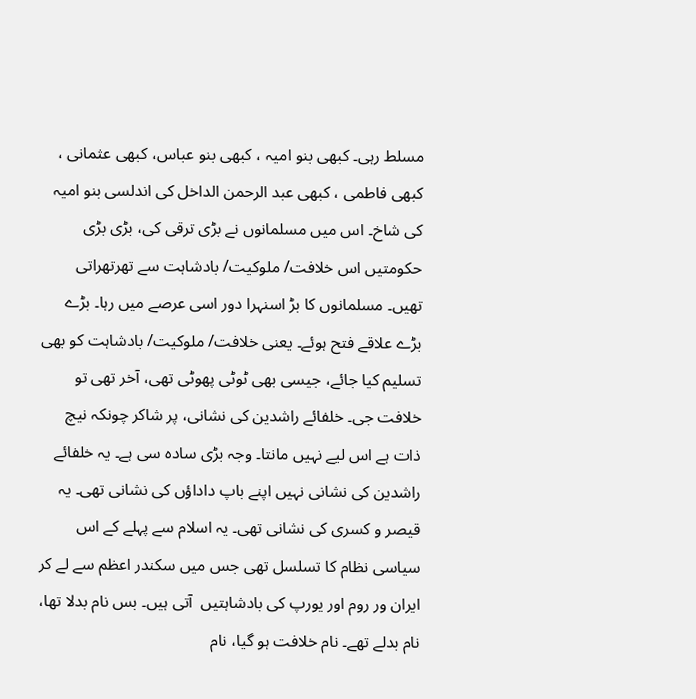مسلط رہی۔ کبھی بنو امیہ ، کبھی بنو عباس، کبھی عثمانی ، کبھی فاطمی ، کبھی عبد الرحمن الداخل کی اندلسی بنو امیہ کی شاخ۔ اس میں مسلمانوں نے بڑی ترقی کی، بڑی بڑی حکومتیں اس خلافت/ ملوکیت/ بادشاہت سے تھرتھراتی تھیں۔ مسلمانوں کا بڑ اسنہرا دور اسی عرصے میں رہا۔ بڑے بڑے علاقے فتح ہوئے۔ یعنی خلافت/ ملوکیت/ بادشاہت کو بھی تسلیم کیا جائے، جیسی بھی ٹوٹی پھوٹی تھی، آخر تھی تو خلافت جی۔ خلفائے راشدین کی نشانی، پر شاکر چونکہ نیچ ذات ہے اس لیے نہیں مانتا۔ وجہ بڑی سادہ سی ہے۔ یہ خلفائے راشدین کی نشانی نہیں اپنے باپ داداؤں کی نشانی تھی۔ یہ قیصر و کسری کی نشانی تھی۔ یہ اسلام سے پہلے کے اس سیاسی نظام کا تسلسل تھی جس میں سکندر اعظم سے لے کر ایران ور روم اور یورپ کی بادشاہتیں  آتی ہیں۔ بس نام بدلا تھا، نام بدلے تھے۔ نام خلافت ہو گیا، نام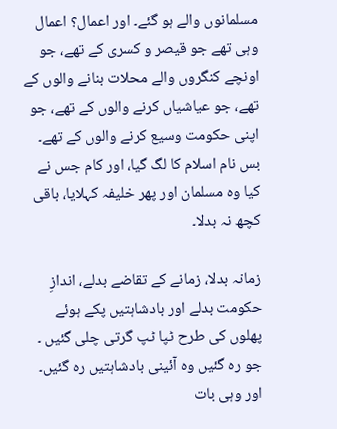مسلمانوں والے ہو گئے۔ اور اعمال؟ اعمال وہی تھے جو قیصر و کسری کے تھے، جو اونچے کنگروں والے محلات بنانے والوں کے تھے، جو عیاشیاں کرنے والوں کے تھے، جو اپنی حکومت وسیع کرنے والوں کے تھے۔ بس نام اسلام کا لگ گیا، اور کام جس نے کیا وہ مسلمان اور پھر خلیفہ کہلایا، باقی کچھ نہ بدلا۔

زمانہ بدلا، زمانے کے تقاضے بدلے، اندازِ حکومت بدلے اور بادشاہتیں پکے ہوئے پھلوں کی طرح ٹپا ٹپ گرتی چلی گئیں ۔ جو رہ گئیں وہ آئینی بادشاہتیں رہ گئیں۔ اور وہی بات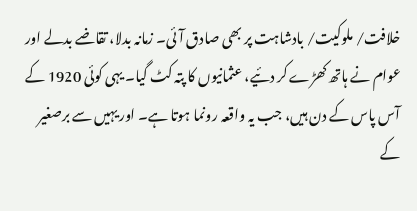خلافت/ ملوکیت/ بادشاہت پر بھی صادق آئی۔ زمانہ بدلا، تقاضے بدلے اور عوام نے ہاتھ کھڑے کر دئیے، عثمانیوں کا پتہ کٹ گیا۔ یہی کوئی 1920 کے آس پاس کے دن ہیں، جب یہ واقعہ رونما ہوتا ہے۔ اور یہیں سے برصغیر کے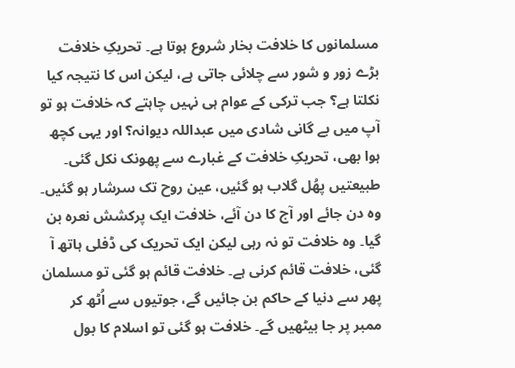مسلمانوں کا خلافت بخار شروع ہوتا ہے۔ تحریکِ خلافت بڑے زور و شور سے چلائی جاتی ہے، لیکن اس کا نتیجہ کیا نکلتا ہے؟ جب ترکی کے عوام ہی نہیں چاہتے کہ خلافت ہو تو آپ میں بے گانی شادی میں عبداللہ دیوانہ؟ اور یہی کچھ ہوا بھی، تحریکِ خلافت کے غبارے سے پھونک نکل گئی۔ طبیعتیں پھُل گلاب ہو گئیں، عین روح تک سرشار ہو گئیں۔ وہ دن جائے اور آج کا دن آئے، خلافت ایک پرکشش نعرہ بن گیا۔ وہ خلافت تو نہ رہی لیکن ایک تحریک کی ڈفلی ہاتھ آ گئی، خلافت قائم کرنی ہے۔ خلافت قائم ہو گئی تو مسلمان پھر سے دنیا کے حاکم بن جائیں گے، جوتیوں سے اُٹھ کر ممبر پر جا بیٹھیں گے۔ خلافت ہو گئی تو اسلام کا بول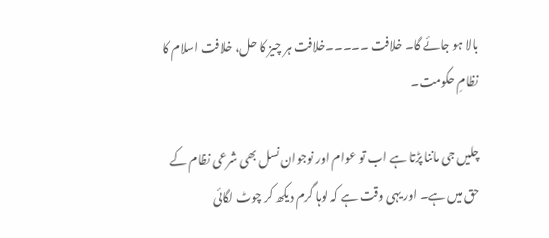بالا ہو جائے گا۔ خلافت ۔۔۔۔۔خلافت ہر چیز کا حل، خلافت اسلام کا نظامِ حکومت۔

چلیں جی ماننا پڑتا ہے اب تو عوام اور نوجوان نسل بھی شرعی نظام کے حق میں ہے۔ اور یہی وقت ہے کہ لوہا گرم دیکھ کر چوٹ لگائی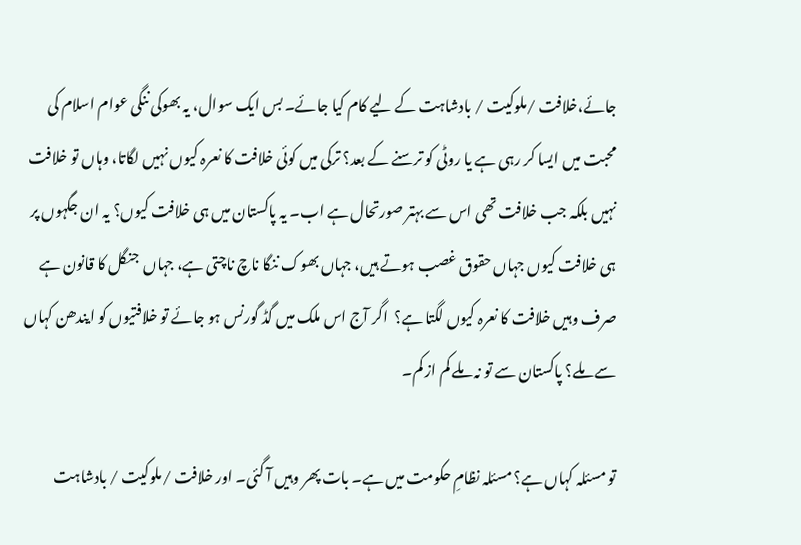جائے،خلافت /ملوکیت / بادشاہت کے لیے کام کیا جائے۔ بس ایک سوال، یہ بھوکی ننگی عوام اسلام کی محبت میں ایسا کر رہی ہے یا روٹی کو ترسنے کے بعد؟ ترکی میں کوئی خلافت کا نعرہ کیوں نہیں لگاتا، وہاں تو خلافت نہیں بلکہ جب خلافت تھی اس سے بہتر صورتحال ہے اب۔ یہ پاکستان میں ہی خلافت کیوں؟ یہ ان جگہوں پر ہی خلافت کیوں جہاں حقوق غصب ہوتے ہیں، جہاں بھوک ننگا ناچ ناچتی ہے، جہاں  جنگل کا قانون ہے صرف وہیں خلافت کا نعرہ کیوں لگتا ہے؟  اگر آج اس ملک میں گڈ گورنس ہو جائے تو خلافتیوں کو ایندھن کہاں سے ملے؟ پاکستان سے تو نہ ملے کم از کم۔

تو مسئلہ کہاں ہے؟ مسئلہ نظامِ حکومت میں ہے۔ بات پھر وہیں آ گئی۔ اور خلافت /ملوکیت / بادشاہت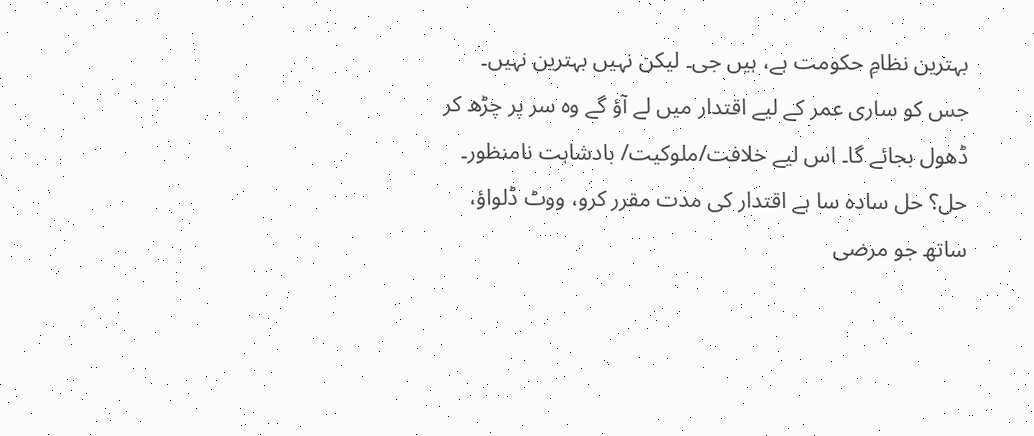بہترین نظامِ حکومت ہے، ہیں جی۔ لیکن نہیں بہترین نہیں۔ جس کو ساری عمر کے لیے اقتدار میں لے آؤ گے وہ سر پر چڑھ کر ڈھول بجائے گا۔ اس لیے خلافت/ملوکیت/ بادشاہت نامنظور۔ حل؟ حل سادہ سا ہے اقتدار کی مدت مقرر کرو، ووٹ ڈلواؤ، ساتھ جو مرضی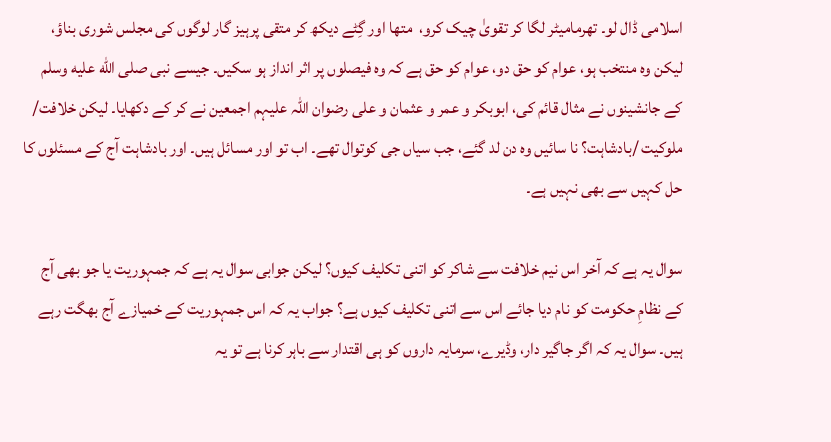اسلامی ڈال لو۔ تھرمامیٹر لگا کر تقویٰ چیک کرو،  متھا اور گِٹے دیکھ کر متقی پرہیز گار لوگوں کی مجلس شوری بناؤ، لیکن وہ منتخب ہو، عوام کو حق دو، عوام کو حق ہے کہ وہ فیصلوں پر اثر انداز ہو سکیں۔ جیسے نبی صلى الله عليه وسلم کے جانشینوں نے مثال قائم کی، ابوبکر و عمر و عثمان و علی رضوان اللہ علیہم اجمعین نے کر کے دکھایا۔ لیکن خلافت/ ملوکیت /بادشاہت؟ نا سائیں وہ دن لد گئے، جب سیاں جی کوتوال تھے۔ اب تو اور مسائل ہیں۔ اور بادشاہت آج کے مسئلوں کا حل کہیں سے بھی نہیں ہے۔

سوال یہ ہے کہ آخر اس نیم خلافت سے شاکر کو اتنی تکلیف کیوں؟ لیکن جوابی سوال یہ ہے کہ جمہوریت یا جو بھی آج کے نظامِ حکومت کو نام دیا جائے اس سے اتنی تکلیف کیوں ہے؟ جواب یہ کہ اس جمہوریت کے خمیازے آج بھگت رہے ہیں۔ سوال یہ کہ اگر جاگیر دار، وڈیرے، سرمایہ داروں کو ہی اقتدار سے باہر کرنا ہے تو یہ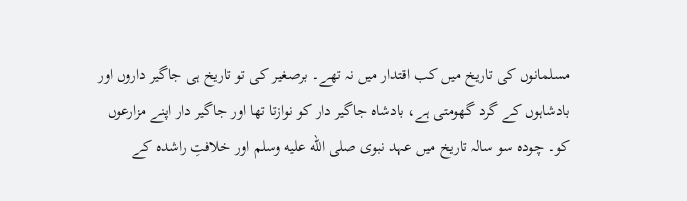مسلمانوں کی تاریخ میں کب اقتدار میں نہ تھے۔ برصغیر کی تو تاریخ ہی جاگیر داروں اور بادشاہوں کے گرد گھومتی ہے، بادشاہ جاگیر دار کو نوازتا تھا اور جاگیر دار اپنے مزارعوں کو۔ چودہ سو سالہ تاریخ میں عہد نبوی صلى الله عليه وسلم اور خلافتِ راشدہ کے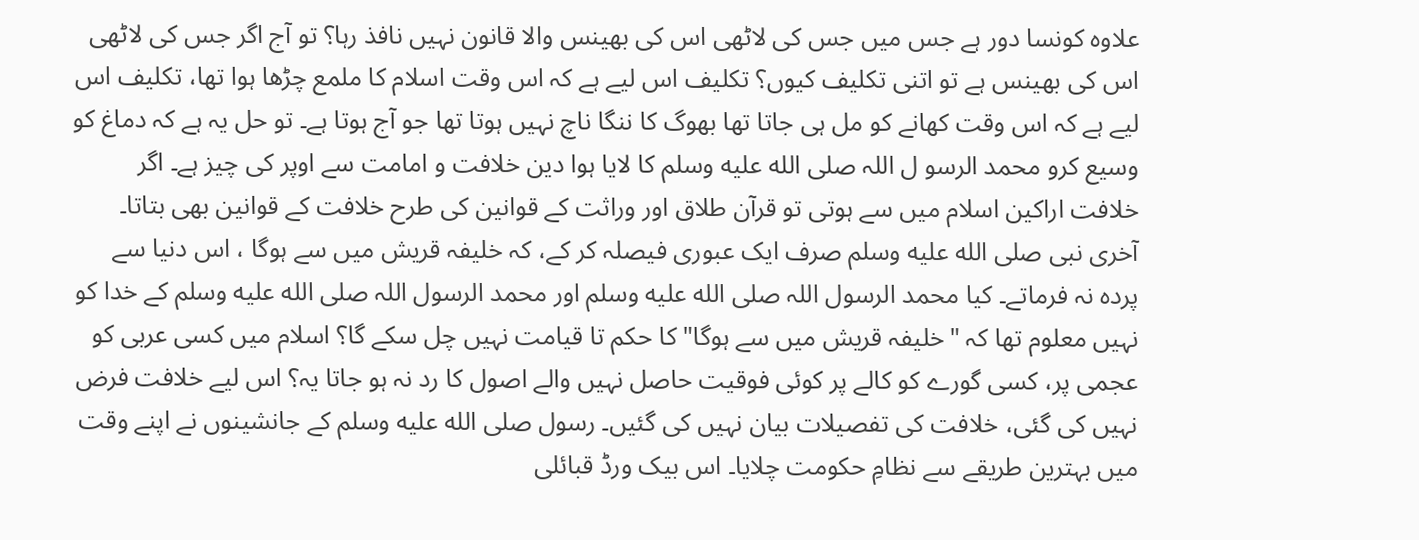علاوہ کونسا دور ہے جس میں جس کی لاٹھی اس کی بھینس والا قانون نہیں نافذ رہا؟ تو آج اگر جس کی لاٹھی اس کی بھینس ہے تو اتنی تکلیف کیوں؟ تکلیف اس لیے ہے کہ اس وقت اسلام کا ملمع چڑھا ہوا تھا، تکلیف اس لیے ہے کہ اس وقت کھانے کو مل ہی جاتا تھا بھوگ کا ننگا ناچ نہیں ہوتا تھا جو آج ہوتا ہے۔ تو حل یہ ہے کہ دماغ کو وسیع کرو محمد الرسو ل اللہ صلى الله عليه وسلم کا لایا ہوا دین خلافت و امامت سے اوپر کی چیز ہے۔ اگر خلافت اراکین اسلام میں سے ہوتی تو قرآن طلاق اور وراثت کے قوانین کی طرح خلافت کے قوانین بھی بتاتا۔ آخری نبی صلى الله عليه وسلم صرف ایک عبوری فیصلہ کر کے، کہ خلیفہ قریش میں سے ہوگا ، اس دنیا سے پردہ نہ فرماتے۔ کیا محمد الرسول اللہ صلى الله عليه وسلم اور محمد الرسول اللہ صلى الله عليه وسلم کے خدا کو نہیں معلوم تھا کہ "خلیفہ قریش میں سے ہوگا" کا حکم تا قیامت نہیں چل سکے گا؟ اسلام میں کسی عربی کو عجمی پر، کسی گورے کو کالے پر کوئی فوقیت حاصل نہیں والے اصول کا رد نہ ہو جاتا یہ؟ اس لیے خلافت فرض نہیں کی گئی، خلافت کی تفصیلات بیان نہیں کی گئیں۔ رسول صلى الله عليه وسلم کے جانشینوں نے اپنے وقت میں بہترین طریقے سے نظامِ حکومت چلایا۔ اس بیک ورڈ قبائلی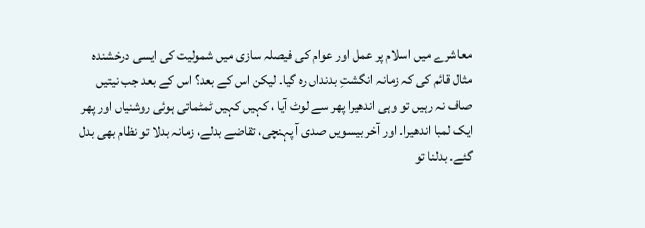معاشرے میں اسلام پر عمل اور عوام کی فیصلہ سازی میں شمولیت کی ایسی درخشندہ مثال قائم کی کہ زمانہ انگشتِ بدنداں رہ گیا۔ لیکن اس کے بعد؟ اس کے بعد جب نیتیں صاف نہ رہیں تو وہی اندھیرا پھر سے لوٹ آیا ، کہیں کہیں ٹمٹماتی ہوئی روشنیاں اور پھر ایک لمبا اندھیرا۔ اور آخر بیسویں صدی آ پہنچی، تقاضے بدلے، زمانہ بدلا تو نظام بھی بدل گئے۔ بدلنا تو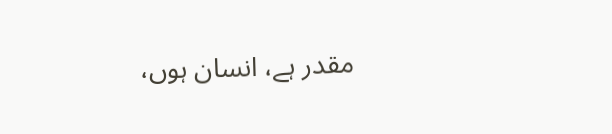مقدر ہے، انسان ہوں،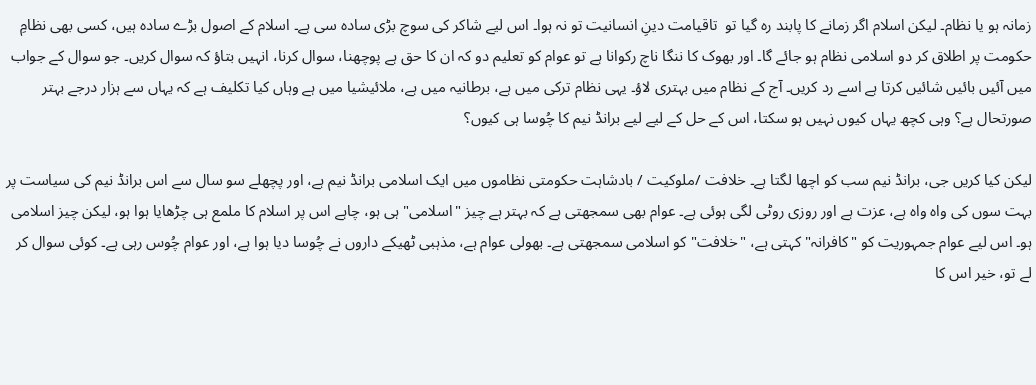زمانہ ہو یا نظام۔ لیکن اسلام اگر زمانے کا پابند رہ گیا تو  تاقیامت دینِ انسانیت تو نہ ہوا۔ اس لیے شاکر کی سوچ بڑی سادہ سی ہے۔ اسلام کے اصول بڑے سادہ ہیں، کسی بھی نظامِ حکومت پر اطلاق کر دو اسلامی نظام ہو جائے گا۔ اور بھوک کا ننگا ناچ رکوانا ہے تو عوام کو تعلیم دو کہ ان کا حق ہے پوچھنا، سوال کرنا، انہیں بتاؤ کہ سوال کریں۔ جو سوال کے جواب میں آئیں بائیں شائیں کرتا ہے اسے رد کریں۔ آج کے نظام میں بہتری لاؤ۔ یہی نظام ترکی میں ہے، برطانیہ میں ہے، ملائیشیا میں ہے وہاں کیا تکلیف ہے کہ یہاں سے ہزار درجے بہتر صورتحال ہے؟ وہی کچھ یہاں کیوں نہیں ہو سکتا، اس کے حل کے لیے لیے برانڈ نیم کا چُوسا ہی کیوں؟

لیکن کیا کریں جی، برانڈ نیم سب کو اچھا لگتا ہے۔ خلافت /ملوکیت / بادشاہت حکومتی نظاموں میں ایک اسلامی برانڈ نیم ہے، اور پچھلے سو سال سے اس برانڈ نیم کی سیاست پر بہت سوں کی واہ واہ ہے، عزت ہے اور روزی روٹی لگی ہوئی ہے۔ عوام بھی سمجھتی ہے کہ بہتر ہے چیز "اسلامی" ہی ہو، چاہے اس پر اسلام کا ملمع ہی چڑھایا ہوا ہو، لیکن چیز اسلامی ہو۔ اس لیے عوام جمہوریت کو "کافرانہ" کہتی ہے، "خلافت" کو اسلامی سمجھتی ہے۔ بھولی عوام ہے، مذہبی ٹھیکے داروں نے چُوسا دیا ہوا ہے، اور عوام چُوس رہی ہے۔ کوئی سوال کر لے تو، خیر اس کا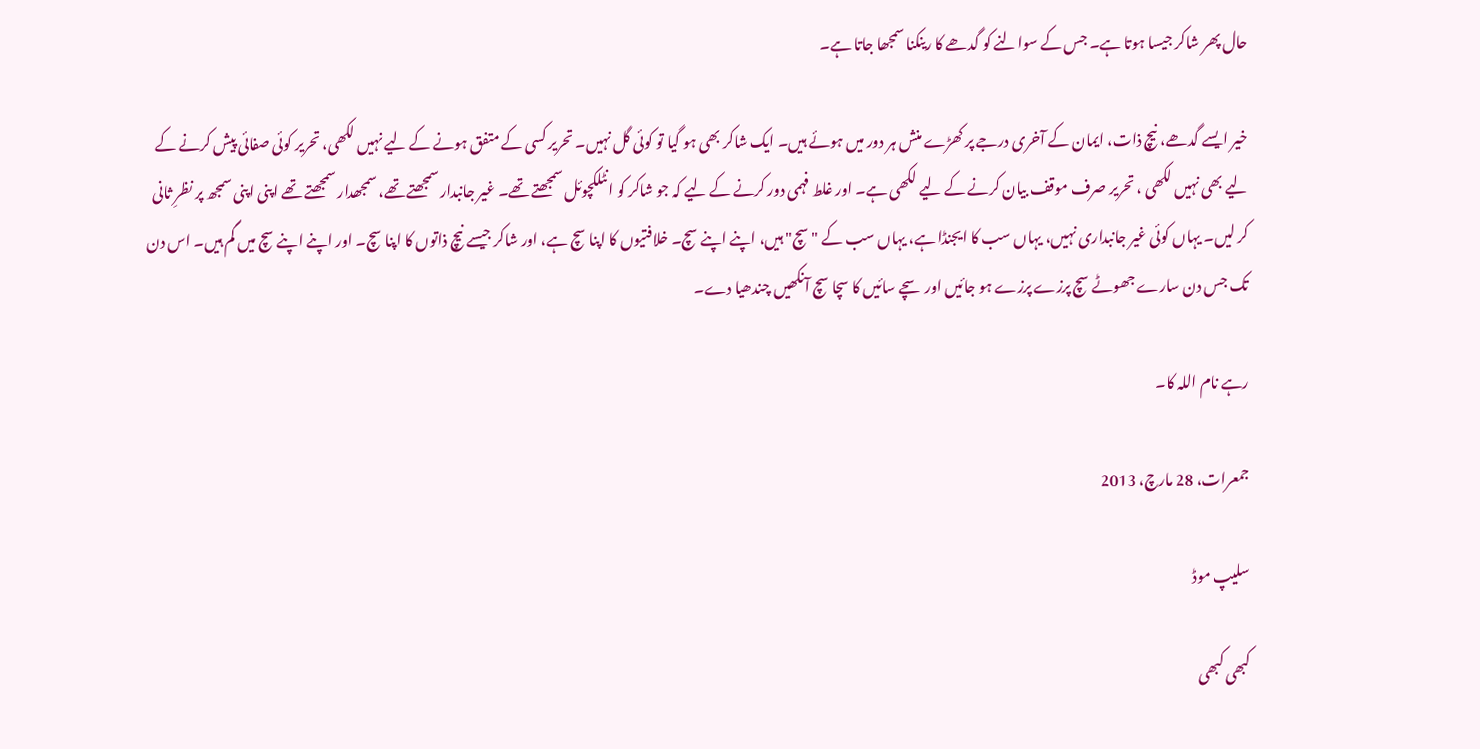حال پھر شاکر جیسا ہوتا ہے۔ جس کے سوالنے کو گدھے کا رینکنا سمجھا جاتا ہے۔

خیر ایسے گدھے، نیچ ذات، ایمان کے آخری درجے پر کھڑے منش ہر دور میں ہوئے ہیں۔ ایک شاکر بھی ہو گیا تو کوئی گل نہیں۔ تحریر کسی کے متفق ہونے کے لیے نہیں لکھی، تحریر کوئی صفائی پیش کرنے کے لیے بھی نہیں لکھی ، تحریر صرف موقف بیان کرنے کے لیے لکھی ہے۔ اور غلط فہمی دور کرنے کے لیے کہ جو شاکر کو انٹلکچوئل سمجھتے تھے۔ غیر جانبدار سمجھتے تھے، سمجھدار سمجھتے تھے اپنی اپنی سمجھ پر نظرِ ثانی کر لیں۔ یہاں کوئی غیر جانبداری نہیں، یہاں سب کا ایجنڈا ہے، یہاں سب کے "سچ" ہیں، اپنے اپنے سچ۔ خلافتیوں کا اپنا سچ ہے، اور شاکر جیسے نیچ ذاتوں کا اپنا سچ۔ اور اپنے اپنے سچ میں گم ہیں۔ اس دن تک جس دن سارے جھوٹے سچ پرزے پرزے ہو جائیں اور سچے سائیں کا سچا سچ آنکھیں چندھیا دے۔

رہے نام اللہ کا۔

جمعرات، 28 مارچ، 2013

سلیپ موڈ

کبھی کبھی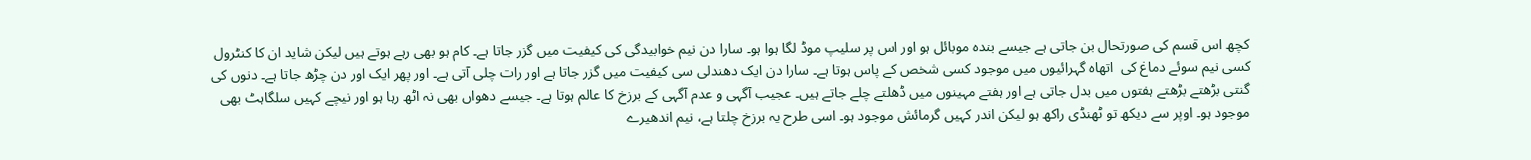کچھ اس قسم کی صورتحال بن جاتی ہے جیسے بندہ موبائل ہو اور اس پر سلیپ موڈ لگا ہوا ہو۔ سارا دن نیم خوابیدگی کی کیفیت میں گزر جاتا ہے۔ کام ہو بھی رہے ہوتے ہیں لیکن شاید ان کا کنٹرول کسی نیم سوئے دماغ کی  اتھاہ گہرائیوں میں موجود کسی شخص کے پاس ہوتا ہے۔ سارا دن ایک دھندلی سی کیفیت میں گزر جاتا ہے اور رات چلی آتی ہے۔ اور پھر ایک اور دن چڑھ جاتا ہے۔ دنوں کی گنتی بڑھتے بڑھتے ہفتوں میں بدل جاتی ہے اور ہفتے مہینوں میں ڈھلتے چلے جاتے ہیں۔ عجیب آگہی و عدم آگہی کے برزخ کا عالم ہوتا ہے۔ جیسے دھواں بھی نہ اٹھ رہا ہو اور نیچے کہیں سلگاہٹ بھی موجود ہو۔ اوپر سے دیکھ تو ٹھنڈی راکھ ہو لیکن اندر کہیں گرمائش موجود ہو۔ اسی طرح یہ برزخ چلتا ہے، نیم اندھیرے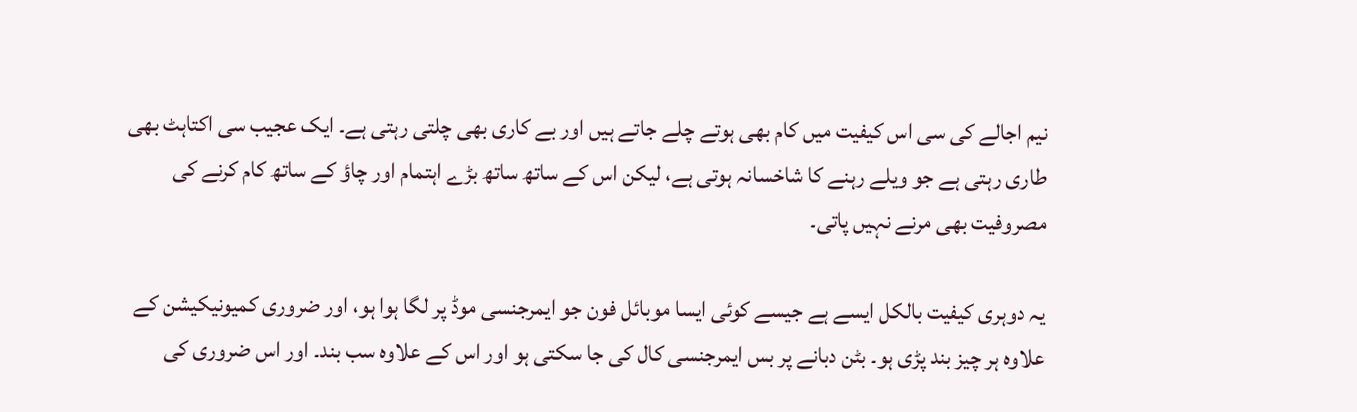نیم اجالے کی سی اس کیفیت میں کام بھی ہوتے چلے جاتے ہیں اور بے کاری بھی چلتی رہتی ہے۔ ایک عجیب سی اکتاہٹ بھی طاری رہتی ہے جو ویلے رہنے کا شاخسانہ ہوتی ہے، لیکن اس کے ساتھ ساتھ بڑے اہتمام اور چاؤ کے ساتھ کام کرنے کی مصروفیت بھی مرنے نہیں پاتی۔

یہ دوہری کیفیت بالکل ایسے ہے جیسے کوئی ایسا موبائل فون جو ایمرجنسی موڈ پر لگا ہوا ہو، اور ضروری کمیونیکیشن کے علاوہ ہر چیز بند پڑی ہو۔ بٹن دبانے پر بس ایمرجنسی کال کی جا سکتی ہو اور اس کے علاوہ سب بند۔ اور اس ضروری کی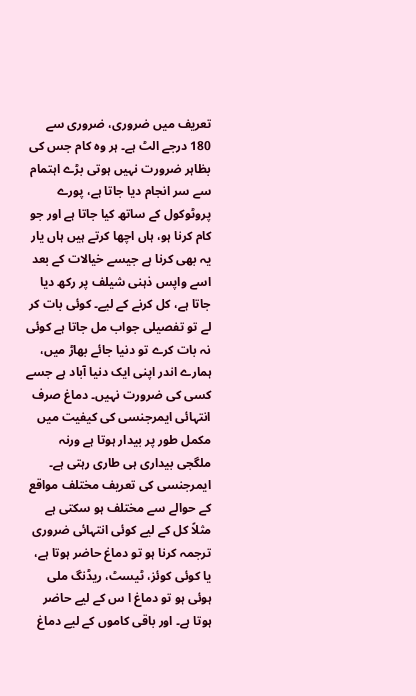تعریف میں ضروری، ضروری سے 180 درجے الٹ ہے۔ ہر وہ کام جس کی بظاہر ضرورت نہیں ہوتی بڑے اہتمام سے سر انجام دیا جاتا ہے، پورے پروٹوکول کے ساتھ کیا جاتا ہے اور جو کام کرنا ہو، ہاں اچھا کرتے ہیں ہاں یار یہ بھی کرنا ہے جیسے خیالات کے بعد اسے واپس ذہنی شیلف پر رکھ دیا جاتا ہے، کل کرنے کے لیے۔ کوئی بات کر لے تو تفصیلی جواب مل جاتا ہے کوئی نہ بات کرے تو دنیا جائے بھاڑ میں، ہمارے اندر اپنی ایک دنیا آباد ہے جسے کسی کی ضرورت نہیں۔ دماغ صرف انتہائی ایمرجنسی کی کیفیت میں مکمل طور پر بیدار ہوتا ہے ورنہ ملگجی بیداری ہی طاری رہتی ہے۔ ایمرجنسی کی تعریف مختلف مواقع کے حوالے سے مختلف ہو سکتی ہے مثلاً کل کے لیے کوئی انتہائی ضروری ترجمہ کرنا ہو تو دماغ حاضر ہوتا ہے، یا کوئی کوئز، ٹیسٹ، ریڈنگ ملی ہوئی ہو تو دماغ ا س کے لیے حاضر ہوتا ہے۔ اور باقی کاموں کے لیے دماغ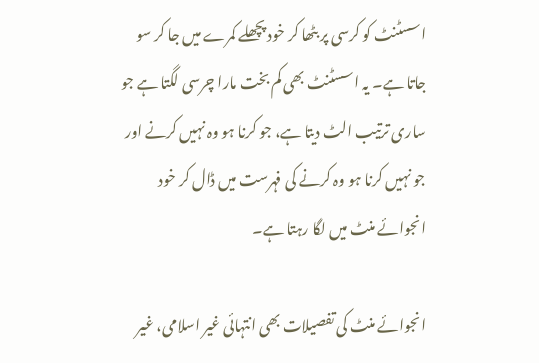اسسٹنٹ کو کرسی پر بٹھا کر خود پچھلے کمرے میں جا کر سو جاتا ہے۔ یہ اسسٹنٹ بھی کم بخت مارا چرسی لگتا ہے جو ساری ترتیب الٹ دیتا ہے، جو کرنا ہو وہ نہیں کرنے اور جو نہیں کرنا ہو وہ کرنے کی فہرست میں ڈال کر خود انجوائے منٹ میں لگا رہتا ہے۔

انجوائے منٹ کی تفصیلات بھی انتہائی غیر اسلامی، غیر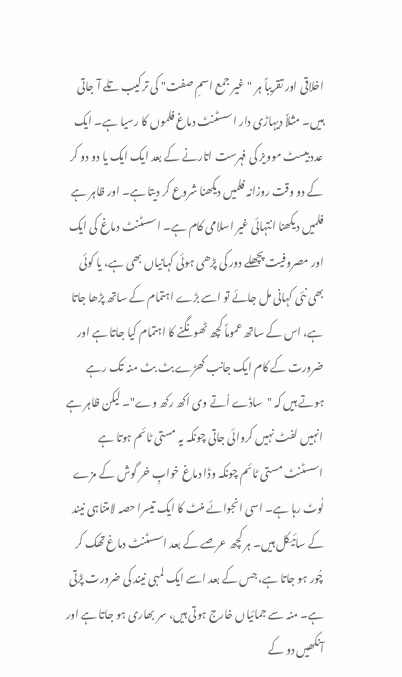اخلاقی اور تقریباً ہر "غیر جمع اسمِ صفت" کی ترکیب تلے آ جاتی ہیں۔ مثلاً دیہاڑی دار اسسٹنٹ دماغ فلموں کا رسیا ہے۔ ایک عدد بیسٹ موویز کی فہرست اتارنے کے بعد ایک ایک یا دو دو کر کے دو وقت روزانہ فلمیں دیکھنا شروع کر دیتا ہے۔ اور ظاہر ہے فلمیں دیکھنا انتہائی غیر اسلامی کام ہے۔ اسسٹنٹ دماغ کی ایک اور مصروفیت پچھلے دور کی پڑھی ہوئی کہانیاں بھی ہے، یا کوئی بھی نئی کہانی مل جائے تو اسے بڑے اہتمام کے ساتھ پڑھا جاتا ہے، اس کے ساتھ عموماً کچھ ٹھونگنے کا اہتمام کیا جاتا ہے اور ضرورت کے کام ایک جانب کھڑے بٹ بٹ منہ تک رہے ہوتے ہیں کہ "ساڈے اُتے وی اکھ رکھ وے"۔ لیکن ظاہر ہے انہیں لفٹ نہیں کروائی جاتی چونکہ یہ مستی ٹائم ہوتا ہے اسسٹنٹ مستی ٹائم چونکہ وڈا دماغ خوابِ خر گوش کے مزے لُوٹ رہا ہے۔ اسی انجوائے منٹ کا ایک تیسرا حصہ لامتناہی نیند کے سائیکل ہیں۔ ہر کچھ عرصے کے بعد اسسٹنٹ دماغ تھک کر چُور ہو جاتا ہے، جس کے بعد اسے ایک لمبی نیند کی ضرورت پڑتی ہے۔ منہ سے جمائیاں خارج ہوتی ہیں، سر بھاری ہو جاتا ہے اور آنکھیں دو کے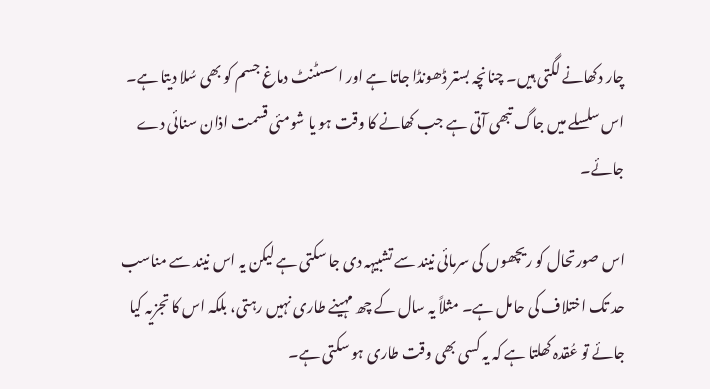چار دکھانے لگتی ہیں۔ چنانچہ بستر ڈھونڈا جاتا ہے اور اسسٹنٹ دماغ جسم کو بھی سُلا دیتا ہے۔ اس سلسلے میں جاگ تبھی آتی ہے جب کھانے کا وقت ہو یا شومئی قسمت اذان سنائی دے جائے۔

اس صورتحال کو ریچھوں کی سرمائی نیند سے تشبیہہ دی جا سکتی ہے لیکن یہ اس نیند سے مناسب حد تک اختلاف کی حامل ہے۔ مثلاً یہ سال کے چھ مہینے طاری نہیں رہتی، بلکہ اس کا تجزیہ کیا جائے تو عُقدہ کھلتا ہے کہ یہ کسی بھی وقت طاری ہو سکتی ہے۔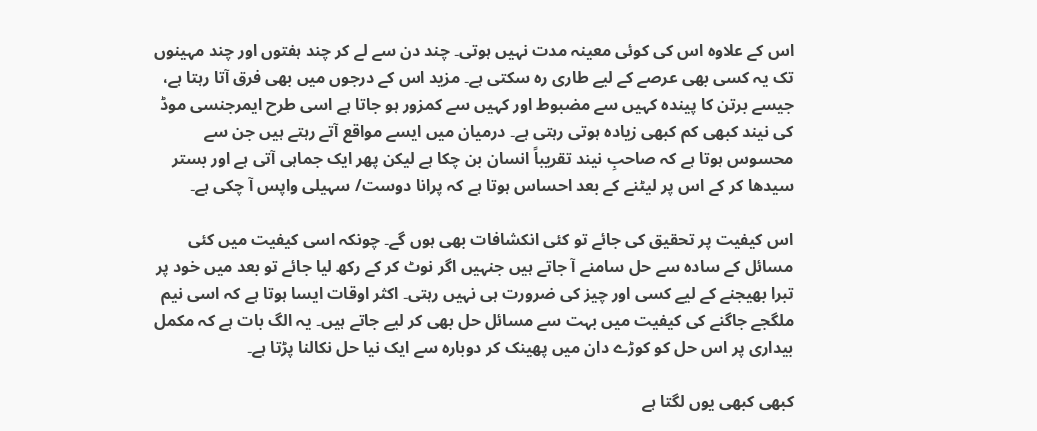اس کے علاوہ اس کی کوئی معینہ مدت نہیں ہوتی۔ چند دن سے لے کر چند ہفتوں اور چند مہینوں تک یہ کسی بھی عرصے کے لیے طاری رہ سکتی ہے۔ مزید اس کے درجوں میں بھی فرق آتا رہتا ہے، جیسے برتن کا پیندہ کہیں سے مضبوط اور کہیں سے کمزور ہو جاتا ہے اسی طرح ایمرجنسی موڈ کی نیند کبھی کم کبھی زیادہ ہوتی رہتی ہے۔ درمیان میں ایسے مواقع آتے رہتے ہیں جن سے محسوس ہوتا ہے کہ صاحبِ نیند تقریباً انسان بن چکا ہے لیکن پھر ایک جماہی آتی ہے اور بستر سیدھا کر کے اس پر لیٹنے کے بعد احساس ہوتا ہے کہ پرانا دوست/ سہیلی واپس آ چکی ہے۔

اس کیفیت پر تحقیق کی جائے تو کئی انکشافات بھی ہوں گے۔ چونکہ اسی کیفیت میں کئی مسائل کے سادہ سے حل سامنے آ جاتے ہیں جنہیں اگر نوٹ کر کے رکھ لیا جائے تو بعد میں خود پر تبرا بھیجنے کے لیے کسی اور چیز کی ضرورت ہی نہیں رہتی۔ اکثر اوقات ایسا ہوتا ہے کہ اسی نیم ملگجے جاگنے کی کیفیت میں بہت سے مسائل حل بھی کر لیے جاتے ہیں۔ یہ الگ بات ہے کہ مکمل بیداری پر اس حل کو کوڑے دان میں پھینک کر دوبارہ سے ایک نیا حل نکالنا پڑتا ہے۔

کبھی کبھی یوں لگتا ہے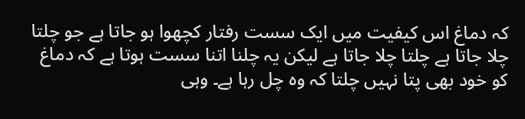کہ دماغ اس کیفیت میں ایک سست رفتار کچھوا ہو جاتا ہے جو چلتا چلا جاتا ہے چلتا چلا جاتا ہے لیکن یہ چلنا اتنا سست ہوتا ہے کہ دماغ کو خود بھی پتا نہیں چلتا کہ وہ چل رہا ہے۔ وہی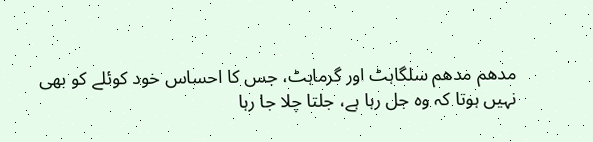مدھم مدھم سلگاہٹ اور گرماہٹ، جس کا احساس خود کوئلے کو بھی نہیں ہوتا کہ وہ جل رہا ہے، جلتا چلا جا رہا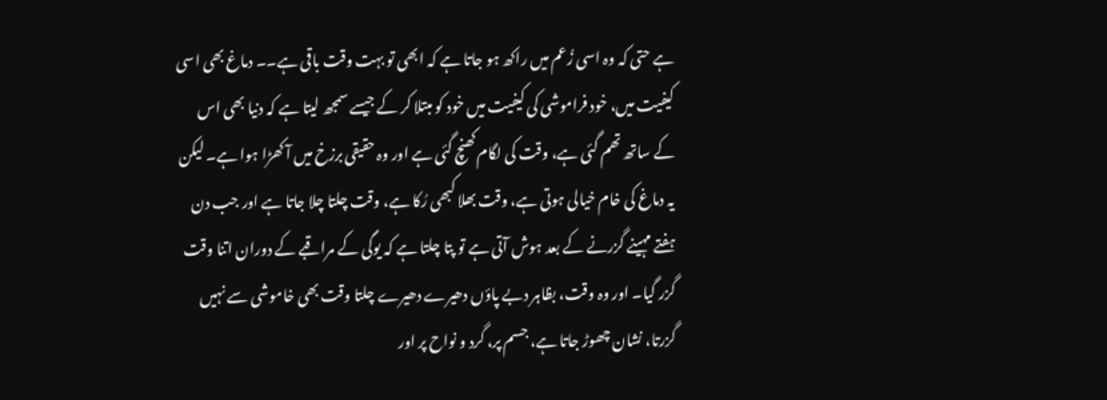ہے حتی کہ وہ اسی زُعم میں راکھ ہو جاتا ہے کہ ابھی تو بہت وقت باقی ہے۔۔ دماغ بھی اسی کیفیت میں، خود فراموشی کی کیفیت میں خود کو مبتلا کر کے جیسے سمجھ لیتا ہے کہ دنیا بھی اس کے ساتھ تھم گئی ہے، وقت کی لگام کھنچ گئی ہے اور وہ حقیقی برزخ میں آ کھڑا ہوا ہے۔ لیکن یہ دماغ کی خام خیالی ہوتی ہے، وقت بھلا کبھی رُکا ہے، وقت چلتا چلا جاتا ہے اور جب دن ہفتے مہینے گزرنے کے بعد ہوش آتی ہے تو پتا چلتا ہے کہ یوگی کے مراقبے کے دوران اتنا وقت گزر گیا۔ اور وہ وقت، بظاہر دبے پاؤں دھیرے دھیرے چلتا وقت بھی خاموشی سے نہیں گزرتا، نشان چھوڑ جاتا ہے، جسم پر، گرد و نواح پر اور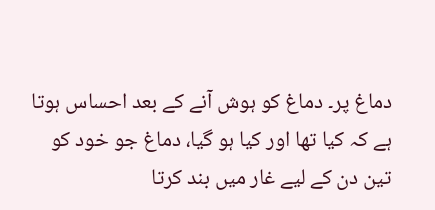دماغ پر۔ دماغ کو ہوش آنے کے بعد احساس ہوتا ہے کہ کیا تھا اور کیا ہو گیا، دماغ جو خود کو تین دن کے لیے غار میں بند کرتا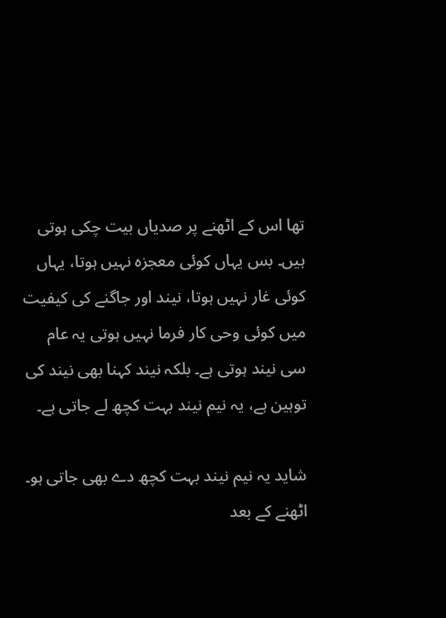تھا اس کے اٹھنے پر صدیاں بیت چکی ہوتی ہیں۔ بس یہاں کوئی معجزہ نہیں ہوتا، یہاں کوئی غار نہیں ہوتا، نیند اور جاگنے کی کیفیت میں کوئی وحی کار فرما نہیں ہوتی یہ عام سی نیند ہوتی ہے۔ بلکہ نیند کہنا بھی نیند کی توہین ہے، یہ نیم نیند بہت کچھ لے جاتی ہے۔

شاید یہ نیم نیند بہت کچھ دے بھی جاتی ہو۔ اٹھنے کے بعد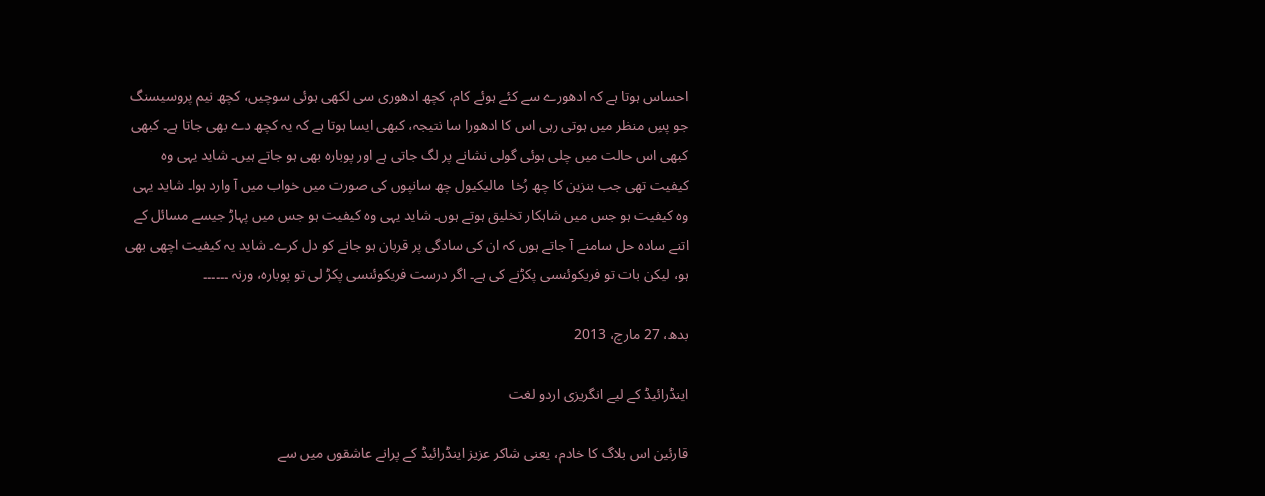احساس ہوتا ہے کہ ادھورے سے کئے ہوئے کام، کچھ ادھوری سی لکھی ہوئی سوچیں، کچھ نیم پروسیسنگ جو پسِ منظر میں ہوتی رہی اس کا ادھورا سا نتیجہ، کبھی ایسا ہوتا ہے کہ یہ کچھ دے بھی جاتا ہے۔ کبھی کبھی اس حالت میں چلی ہوئی گولی نشانے پر لگ جاتی ہے اور پوبارہ بھی ہو جاتے ہیں۔ شاید یہی وہ کیفیت تھی جب بنزین کا چھ رُخا  مالیکیول چھ سانپوں کی صورت میں خواب میں آ وارد ہوا۔ شاید یہی وہ کیفیت ہو جس میں شاہکار تخلیق ہوتے ہوں۔ شاید یہی وہ کیفیت ہو جس میں پہاڑ جیسے مسائل کے اتنے سادہ حل سامنے آ جاتے ہوں کہ ان کی سادگی پر قربان ہو جانے کو دل کرے۔ شاید یہ کیفیت اچھی بھی ہو، لیکن بات تو فریکوئنسی پکڑنے کی ہے۔ اگر درست فریکوئنسی پکڑ لی تو پوبارہ، ورنہ ۔۔۔۔۔۔

بدھ، 27 مارچ، 2013

اینڈرائیڈ کے لیے انگریزی اردو لغت

قارئین اس بلاگ کا خادم، یعنی شاکر عزیز اینڈرائیڈ کے پرانے عاشقوں میں سے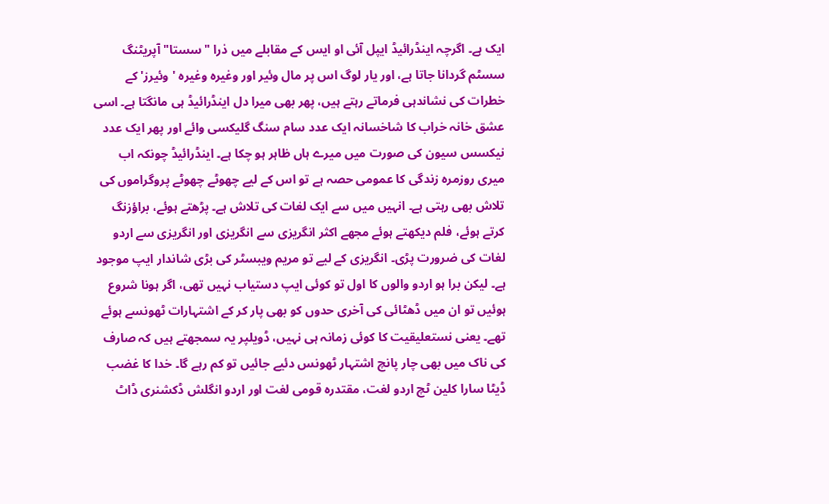ایک ہے۔ اگرچہ اینڈرائیڈ ایپل آئی او ایس کے مقابلے میں ذرا "سستا" آپریٹنگ سسٹم گردانا جاتا ہے، اور یار لوگ اس پر مال وئیر اور وغیرہ وغیرہ 'وئیرز' کے خطرات کی نشاندہی فرماتے رہتے ہیں، پھر بھی میرا دل اینڈرائیڈ ہی مانگتا ہے۔ اسی عشق خانہ خراب کا شاخسانہ ایک عدد سام سنگ گلیکسی وائے اور پھر ایک عدد نیکسس سیون کی صورت میں میرے ہاں ظاہر ہو چکا ہے۔ اینڈرائیڈ چونکہ اب میری روزمرہ زندگی کا عمومی حصہ ہے تو اس کے لیے چھوٹے چھوٹے پروگراموں کی تلاش بھی رہتی ہے۔ انہیں میں سے ایک لغات کی تلاش ہے۔ پڑھتے ہوئے، براؤزنگ کرتے ہوئے، فلم دیکھتے ہوئے مجھے اکثر انگریزی سے انگریزی اور انگریزی سے اردو لغات کی ضرورت پڑی۔ انگریزی کے لیے تو مریم ویبسٹر کی بڑی شاندار ایپ موجود ہے۔ لیکن برا ہو اردو والوں کا اول تو کوئی ایپ دستیاب نہیں تھی، اگر ہونا شروع ہوئیں تو ان میں ڈھٹائی کی آخری حدوں کو بھی پار کر کے اشتہارات ٹھونسے ہوئے تھے۔ یعنی نستعلیقیت کا کوئی زمانہ ہی نہیں، ڈویلپر یہ سمجھتے ہیں کہ صارف کی ناک میں بھی چار پانچ اشتہار ٹھونس دئیے جائیں تو کم رہے گا۔ خدا کا غضب ڈیٹا سارا کلین ٹچ اردو لغت، مقتدرہ قومی لغت اور اردو انگلش ڈکشنری ڈاٹ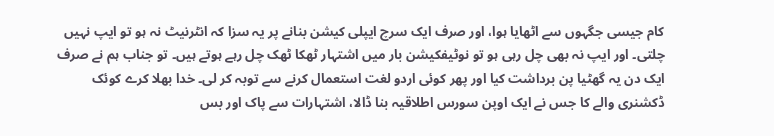کام جیسی جگہوں سے اٹھایا ہوا، اور صرف ایک سرچ ایپلی کیشن بنانے پر یہ سزا کہ انٹرنیٹ نہ ہو تو ایپ نہیں چلتی۔ اور ایپ نہ بھی چل رہی ہو تو نوٹیفکیشن بار میں اشتہار ٹھکا ٹھک چل رہے ہوتے ہیں۔ تو جناب ہم نے صرف ایک دن یہ گھٹیا پن برداشت کیا اور پھر کوئی اردو لغت استعمال کرنے سے توبہ کر لی۔ خدا بھلا کرے کوئک ڈکشنری والے کا جس نے ایک اوپن سورس اطلاقیہ بنا ڈالا، اشتہارات سے پاک اور بس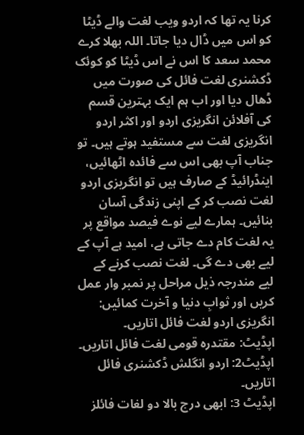کرنا یہ تھا کہ اردو ویب لغت والے ڈیٹا کو اس میں ڈال دیا جاتا۔ اللہ بھلا کرے محمد سعد کا اس نے اس ڈیٹا کو کوئک ڈکشنری لغت فائل کی صورت میں ڈھال دیا اور اب ہم ایک بہترین قسم کی آفلائن انگریزی اردو اور اکثر اردو انگریزی لغت سے مستفید ہوتے ہیں۔ تو جناب آپ بھی اس سے فائدہ اٹھائیں، اینڈرائیڈ کے صارف ہیں تو انگریزی اردو لغت نصب کر کے اپنی زندگی آسان بنائیں۔ ہمارے لیے نوے فیصد مواقع پر یہ لغت کام دے جاتی ہے، امید ہے آپ کے لیے بھی دے گی۔ لغت نصب کرنے کے لیے مندرجہ ذیل مراحل پر نمبر وار عمل کریں اور ثوابِ دنیا و آخرت کمائیں:
انگریزی اردو لغت فائل اتاریں۔
اپڈیٹ: مقتدرہ قومی لغت فائل اتاریں۔
اپڈیٹ2: اردو انگلش ڈکشنری فائل اتاریں۔
اپڈیٹ 3: ابھی درج بالا دو لغات فائلز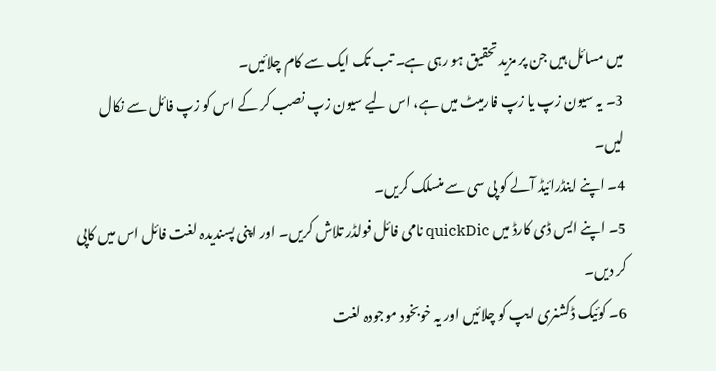میں مسائل ہیں جن پر مزید تحقیق ہو رہی ہے۔ تب تک ایک سے کام چلائیں۔
3۔ یہ سیون زپ یا زپ فارمیٹ میں ہے، اس لیے سیون زپ نصب کر کے اس کو زپ فائل سے نکال لیں۔
4۔ اپنے اینڈرائیڈ آلے کو پی سی سے منسلک کریں۔
5۔ اپنے ایس ڈی کارڈ میں quickDic نامی فائل فولڈر تلاش کریں۔ اور اپنی پسندیدہ لغت فائل اس میں کاپی کر دیں۔
6۔ کوئیک ڈکشنری ایپ کو چلائیں اور یہ خوبخود موجودہ لغت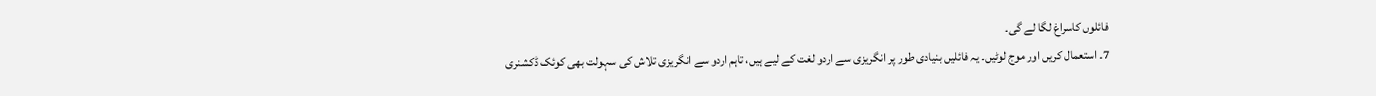فائلوں کاسراغ لگا لے گی۔
7۔ استعمال کریں اور موج لوٹیں۔ یہ فائلیں بنیادی طور پر انگریزی سے اردو لغت کے لیے ہیں، تاہم اردو سے انگریزی تلاش کی سہولت بھی کوئک ڈکشنری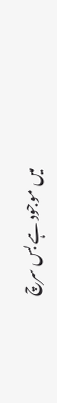میں موجود ہے بس سرچ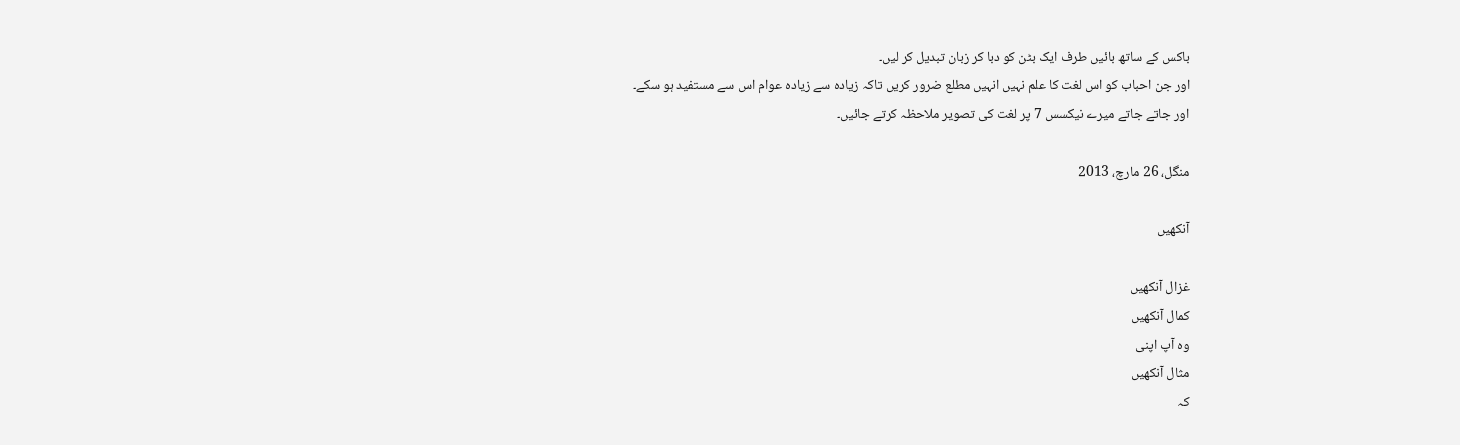باکس کے ساتھ بائیں طرف ایک بٹن کو دبا کر زبان تبدیل کر لیں۔
اور جن احباب کو اس لغت کا علم نہیں انہیں مطلع ضرور کریں تاکہ زیادہ سے زیادہ عوام اس سے مستفید ہو سکے۔
اور جاتے جاتے میرے نیکسس 7 پر لغت کی تصویر ملاحظہ کرتے جائیں۔

منگل، 26 مارچ، 2013

آنکھیں

غزال آنکھیں
کمال آنکھیں
وہ آپ اپنی
مثال آنکھیں
کہ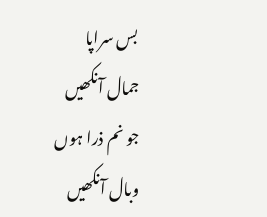بس سراپا
جمال آنکھیں
جو نم ذرا ہوں
وبال آنکھیں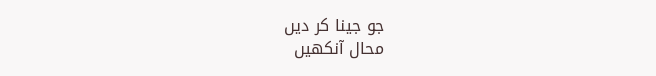جو جینا کر دیں
محال آنکھیں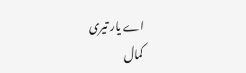اے یار تیری
کمال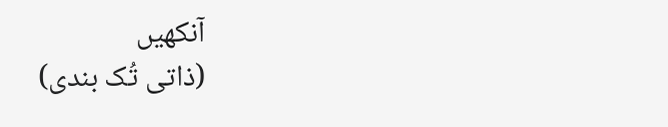آنکھیں
(ذاتی تُک بندی)